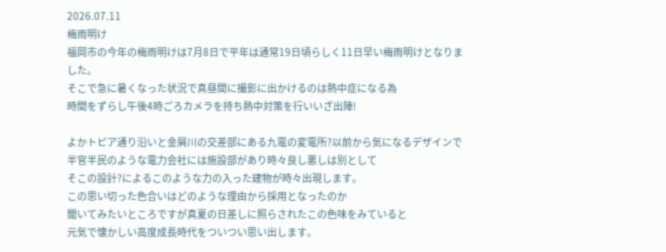2026.07.11
梅雨明け
福岡市の今年の梅雨明けは7月8日で平年は通常19日頃らしく11日早い梅雨明けとなりました。
そこで急に暑くなった状況で真昼間に撮影に出かけるのは熱中症になる為
時間をずらし午後4時ごろカメラを持ち熱中対策を行いいざ出陣!

よかトピア通り沿いと金屑川の交差部にある九電の変電所?以前から気になるデザインで
半官半民のような電力会社には施設部があり時々良し悪しは別として
そこの設計?によるこのような力の入った建物が時々出現します。
この思い切った色合いはどのような理由から採用となったのか
聞いてみたいところですが真夏の日差しに照らされたこの色味をみていると
元気で懐かしい高度成長時代をついつい思い出します。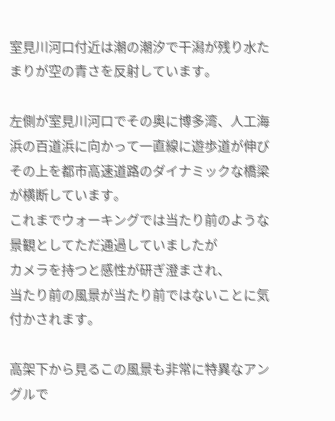室見川河口付近は潮の潮汐で干潟が残り水たまりが空の青さを反射しています。

左側が室見川河口でその奥に博多湾、人工海浜の百道浜に向かって一直線に遊歩道が伸び
その上を都市高速道路のダイナミックな橋梁が横断しています。
これまでウォーキングでは当たり前のような景観としてただ通過していましたが
カメラを持つと感性が研ぎ澄まされ、
当たり前の風景が当たり前ではないことに気付かされます。

高架下から見るこの風景も非常に特異なアングルで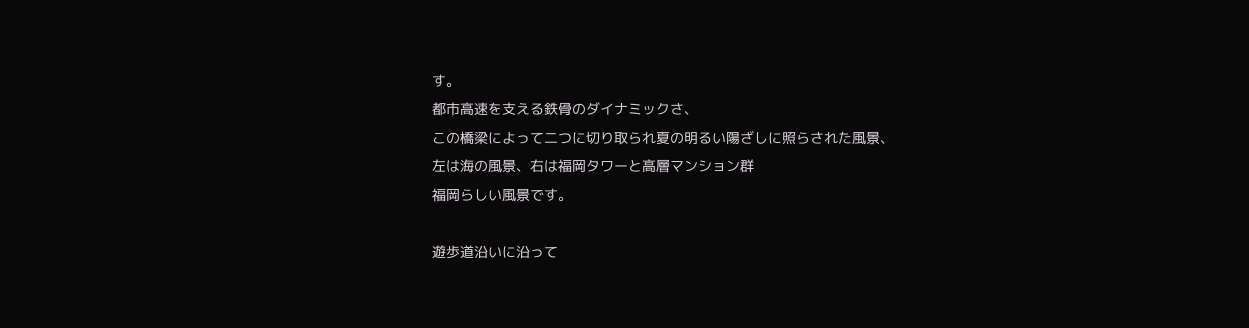す。
都市高速を支える鉄骨のダイナミックさ、
この橋梁によって二つに切り取られ夏の明るい陽ざしに照らされた風景、
左は海の風景、右は福岡タワーと高層マンション群
福岡らしい風景です。

遊歩道沿いに沿って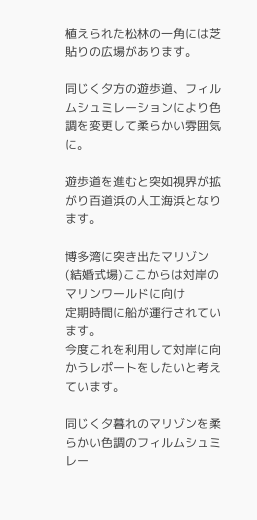植えられた松林の一角には芝貼りの広場があります。

同じく夕方の遊歩道、フィルムシュミレーションにより色調を変更して柔らかい雰囲気に。

遊歩道を進むと突如視界が拡がり百道浜の人工海浜となります。

博多湾に突き出たマリゾン(結婚式場)ここからは対岸のマリンワールドに向け
定期時間に船が運行されています。
今度これを利用して対岸に向かうレポートをしたいと考えています。

同じく夕暮れのマリゾンを柔らかい色調のフィルムシュミレー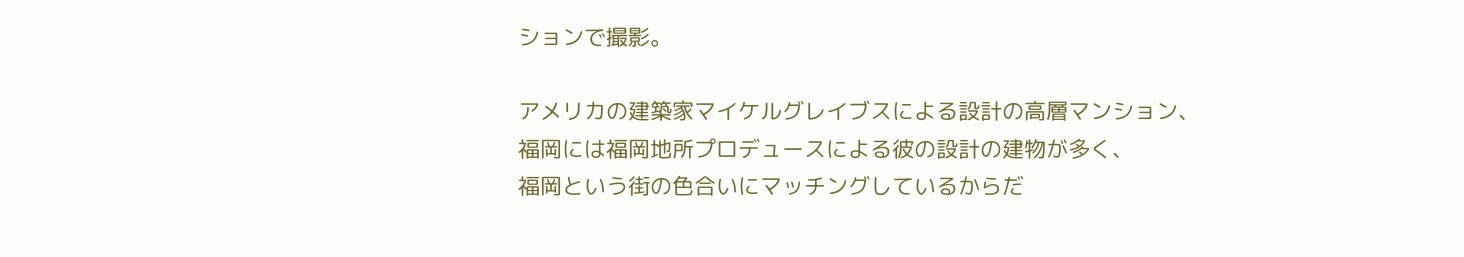ションで撮影。

アメリカの建築家マイケルグレイブスによる設計の高層マンション、
福岡には福岡地所プロデュースによる彼の設計の建物が多く、
福岡という街の色合いにマッチングしているからだ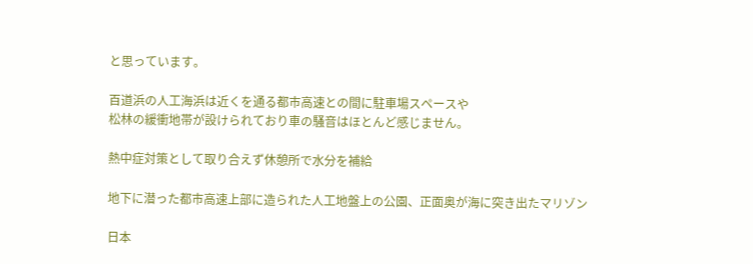と思っています。

百道浜の人工海浜は近くを通る都市高速との間に駐車場スペースや
松林の緩衝地帯が設けられており車の騒音はほとんど感じません。

熱中症対策として取り合えず休憩所で水分を補給

地下に潜った都市高速上部に造られた人工地盤上の公園、正面奥が海に突き出たマリゾン

日本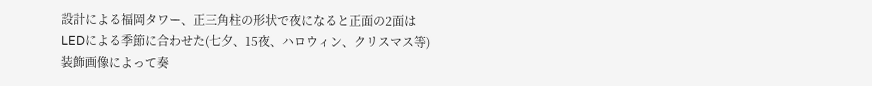設計による福岡タワー、正三角柱の形状で夜になると正面の2面は
LEDによる季節に合わせた(七夕、15夜、ハロウィン、クリスマス等)
装飾画像によって奏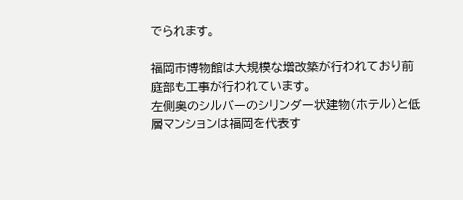でられます。

福岡市博物館は大規模な増改築が行われており前庭部も工事が行われています。
左側奥のシルバーのシリンダー状建物(ホテル)と低層マンションは福岡を代表す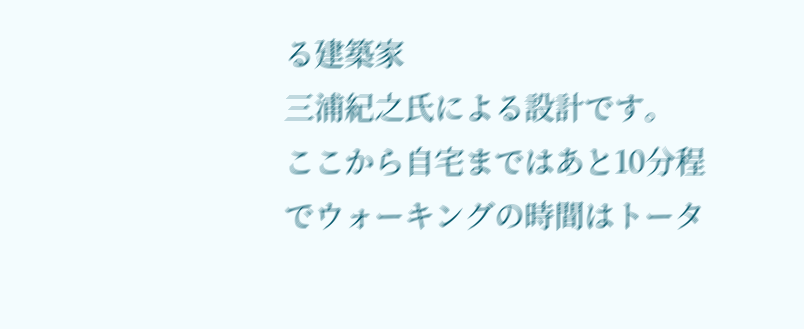る建築家
三浦紀之氏による設計です。
ここから自宅まではあと10分程でウォーキングの時間はトータ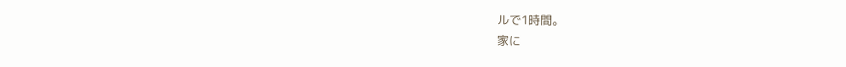ルで1時間。
家に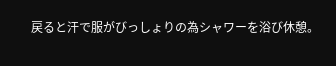戻ると汗で服がびっしょりの為シャワーを浴び休憩。